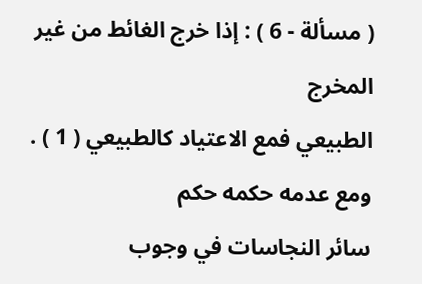( مسألة - 6 ) : إذا خرج الغائط من غير المخرج
الطبيعي فمع الاعتياد كالطبيعي ( 1 ) . ومع عدمه حكمه حكم
سائر النجاسات في وجوب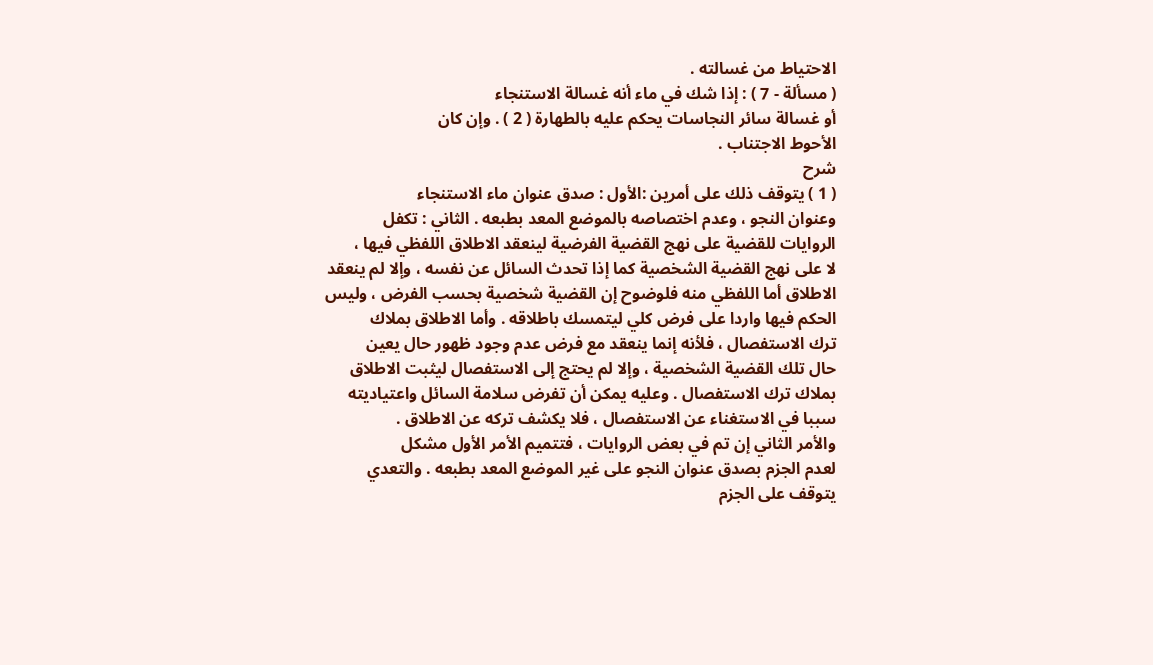الاحتياط من غسالته .
( مسألة - 7 ) : إذا شك في ماء أنه غسالة الاستنجاء
أو غسالة سائر النجاسات يحكم عليه بالطهارة ( 2 ) . وإن كان
الأحوط الاجتناب .
شرح
( 1 ) يتوقف ذلك على أمرين :الأول : صدق عنوان ماء الاستنجاء
وعنوان النجو ، وعدم اختصاصه بالموضع المعد بطبعه . الثاني : تكفل
الروايات للقضية على نهج القضية الفرضية لينعقد الاطلاق اللفظي فيها ،
لا على نهج القضية الشخصية كما إذا تحدث السائل عن نفسه ، وإلا لم ينعقد
الاطلاق أما اللفظي منه فلوضوح إن القضية شخصية بحسب الفرض ، وليس
الحكم فيها واردا على فرض كلي ليتمسك باطلاقه . وأما الاطلاق بملاك
ترك الاستفصال ، فلأنه إنما ينعقد مع فرض عدم وجود ظهور حال يعين
حال تلك القضية الشخصية ، وإلا لم يحتج إلى الاستفصال ليثبت الاطلاق
بملاك ترك الاستفصال . وعليه يمكن أن تفرض سلامة السائل واعتياديته
سببا في الاستغناء عن الاستفصال ، فلا يكشف تركه عن الاطلاق .
والأمر الثاني إن تم في بعض الروايات ، فتتميم الأمر الأول مشكل
لعدم الجزم بصدق عنوان النجو على غير الموضع المعد بطبعه . والتعدي
يتوقف على الجزم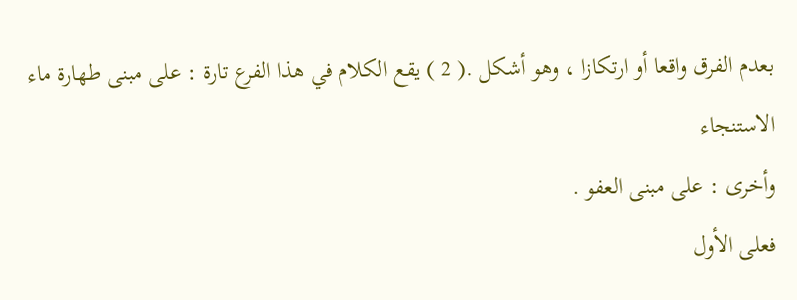بعدم الفرق واقعا أو ارتكازا ، وهو أشكل .( 2 ) يقع الكلام في هذا الفرع تارة : على مبنى طهارة ماء الاستنجاء
وأخرى : على مبنى العفو .
فعلى الأول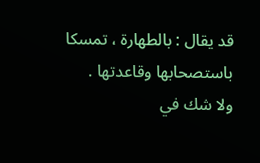قد يقال : بالطهارة ، تمسكا باستصحابها وقاعدتها .
ولا شك في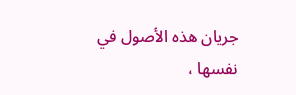جريان هذه الأصول في نفسها ،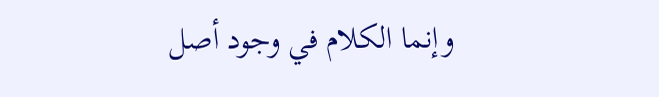وإنما الكلام في وجود أصل